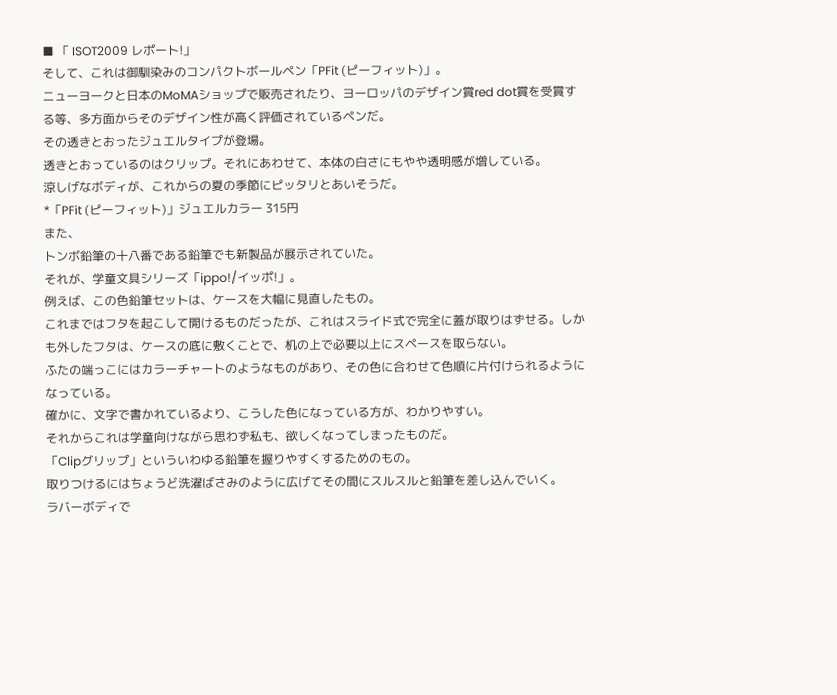■ 「 ISOT2009 レポート!」
そして、これは御馴染みのコンパクトボールペン「PFit (ピーフィット)」。
ニューヨークと日本のMoMAショップで販売されたり、ヨーロッパのデザイン賞red dot賞を受賞する等、多方面からそのデザイン性が高く評価されているペンだ。
その透きとおったジュエルタイプが登場。
透きとおっているのはクリップ。それにあわせて、本体の白さにもやや透明感が増している。
涼しげなボディが、これからの夏の季節にピッタリとあいそうだ。
*「PFit (ピーフィット)」ジュエルカラー 315円
また、
トンボ鉛筆の十八番である鉛筆でも新製品が展示されていた。
それが、学童文具シリーズ「ippo!/イッポ!」。
例えば、この色鉛筆セットは、ケースを大幅に見直したもの。
これまではフタを起こして開けるものだったが、これはスライド式で完全に蓋が取りはずせる。しかも外したフタは、ケースの底に敷くことで、机の上で必要以上にスペースを取らない。
ふたの端っこにはカラーチャートのようなものがあり、その色に合わせて色順に片付けられるようになっている。
確かに、文字で書かれているより、こうした色になっている方が、わかりやすい。
それからこれは学童向けながら思わず私も、欲しくなってしまったものだ。
「Clipグリップ」といういわゆる鉛筆を握りやすくするためのもの。
取りつけるにはちょうど洗濯ばさみのように広げてその間にスルスルと鉛筆を差し込んでいく。
ラバーボディで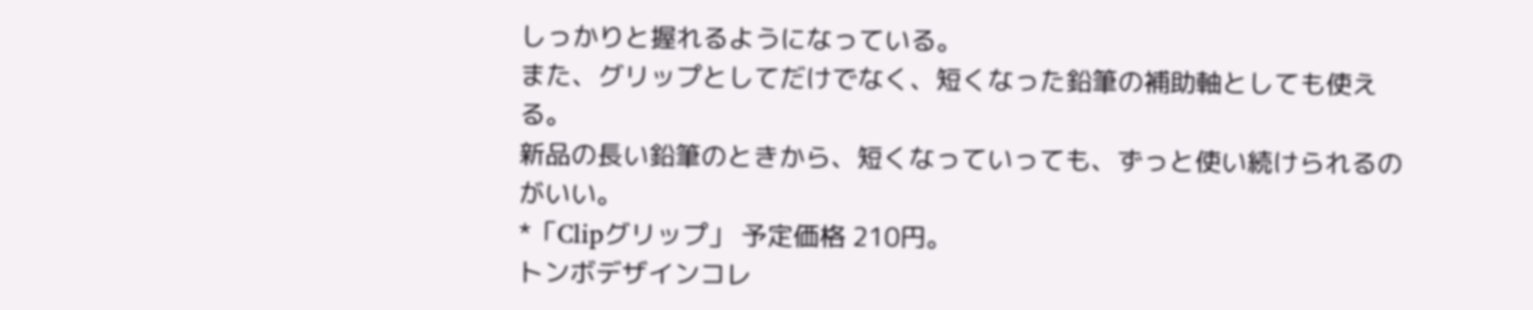しっかりと握れるようになっている。
また、グリップとしてだけでなく、短くなった鉛筆の補助軸としても使える。
新品の長い鉛筆のときから、短くなっていっても、ずっと使い続けられるのがいい。
*「Clipグリップ」 予定価格 210円。
トンボデザインコレ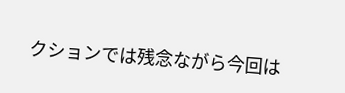クションでは残念ながら今回は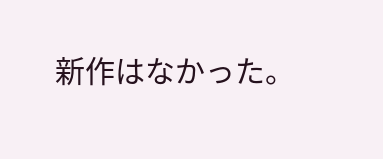新作はなかった。